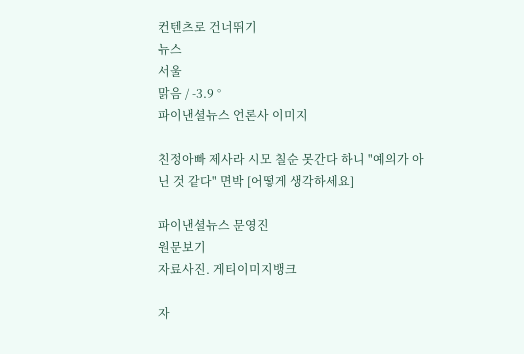컨텐츠로 건너뛰기
뉴스
서울
맑음 / -3.9 °
파이낸셜뉴스 언론사 이미지

친정아빠 제사라 시모 칠순 못간다 하니 "예의가 아닌 것 같다" 면박 [어떻게 생각하세요]

파이낸셜뉴스 문영진
원문보기
자료사진. 게티이미지뱅크

자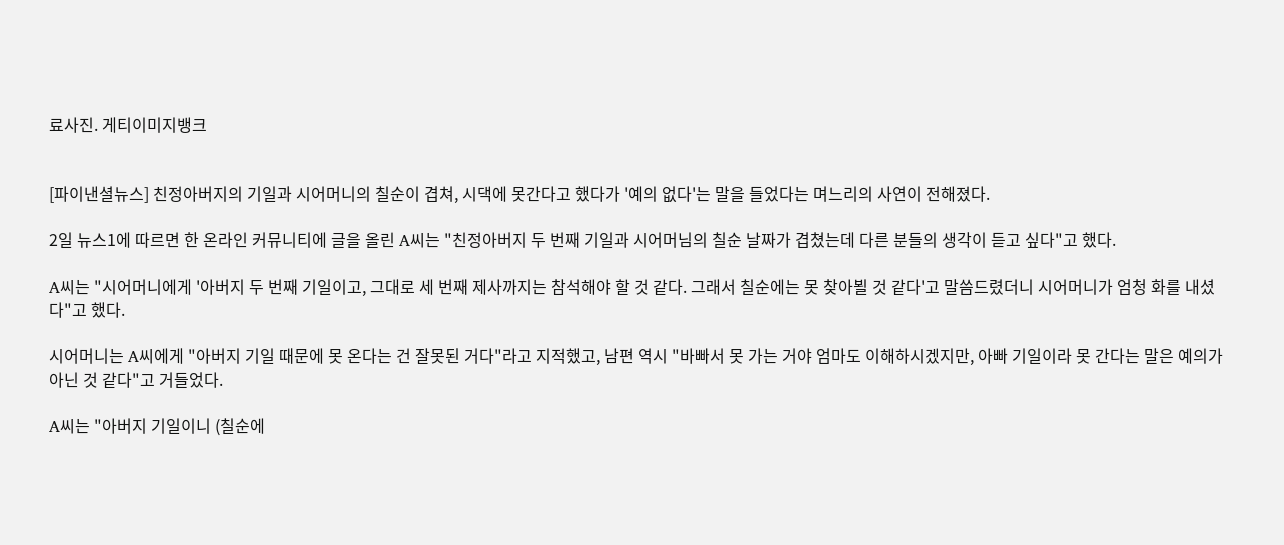료사진. 게티이미지뱅크


[파이낸셜뉴스] 친정아버지의 기일과 시어머니의 칠순이 겹쳐, 시댁에 못간다고 했다가 '예의 없다'는 말을 들었다는 며느리의 사연이 전해졌다.

2일 뉴스1에 따르면 한 온라인 커뮤니티에 글을 올린 A씨는 "친정아버지 두 번째 기일과 시어머님의 칠순 날짜가 겹쳤는데 다른 분들의 생각이 듣고 싶다"고 했다.

A씨는 "시어머니에게 '아버지 두 번째 기일이고, 그대로 세 번째 제사까지는 참석해야 할 것 같다. 그래서 칠순에는 못 찾아뵐 것 같다'고 말씀드렸더니 시어머니가 엄청 화를 내셨다"고 했다.

시어머니는 A씨에게 "아버지 기일 때문에 못 온다는 건 잘못된 거다"라고 지적했고, 남편 역시 "바빠서 못 가는 거야 엄마도 이해하시겠지만, 아빠 기일이라 못 간다는 말은 예의가 아닌 것 같다"고 거들었다.

A씨는 "아버지 기일이니 (칠순에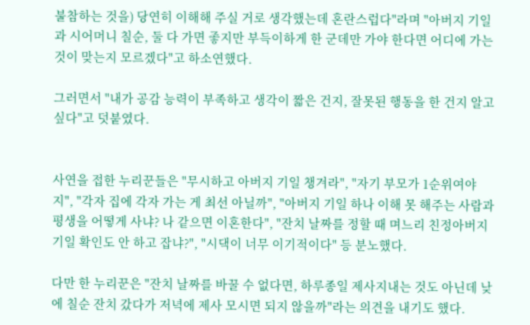불참하는 것을) 당연히 이해해 주실 거로 생각했는데 혼란스럽다"라며 "아버지 기일과 시어머니 칠순, 둘 다 가면 좋지만 부득이하게 한 군데만 가야 한다면 어디에 가는 것이 맞는지 모르겠다"고 하소연했다.

그러면서 "내가 공감 능력이 부족하고 생각이 짧은 건지, 잘못된 행동을 한 건지 알고 싶다"고 덧붙였다.


사연을 접한 누리꾼들은 "무시하고 아버지 기일 챙겨라", "자기 부모가 1순위여야지", "각자 집에 각자 가는 게 최선 아닐까", "아버지 기일 하나 이해 못 해주는 사람과 평생을 어떻게 사냐? 나 같으면 이혼한다", "잔치 날짜를 정할 때 며느리 친정아버지 기일 확인도 안 하고 잡냐?", "시댁이 너무 이기적이다" 등 분노했다.

다만 한 누리꾼은 "잔치 날짜를 바꿀 수 없다면, 하루종일 제사지내는 것도 아닌데 낮에 칠순 잔치 갔다가 저녁에 제사 모시면 되지 않을까"라는 의견을 내기도 했다.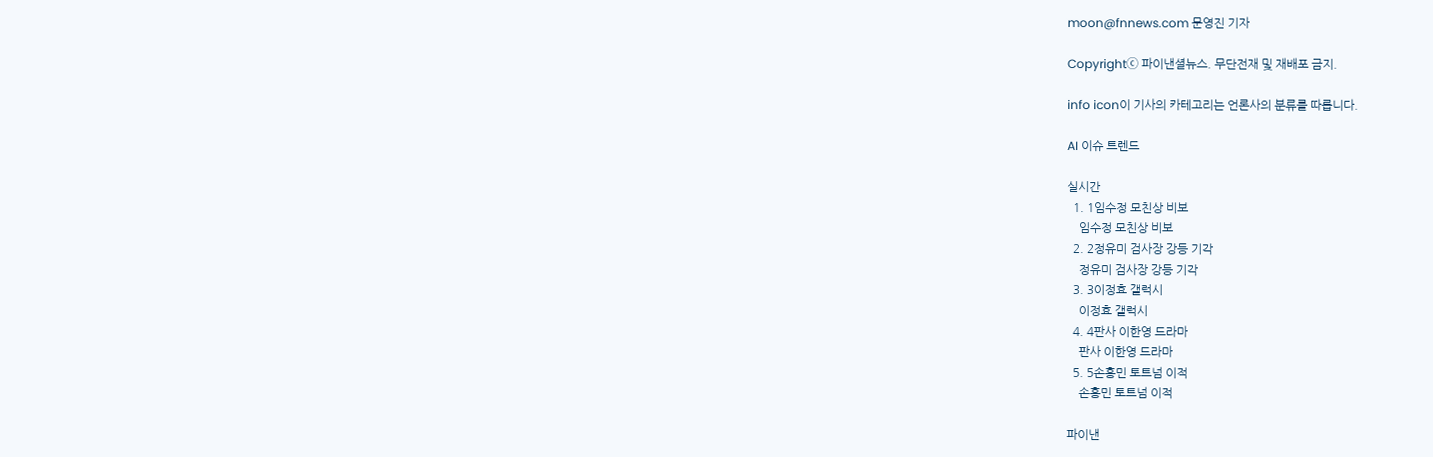moon@fnnews.com 문영진 기자

Copyrightⓒ 파이낸셜뉴스. 무단전재 및 재배포 금지.

info icon이 기사의 카테고리는 언론사의 분류를 따릅니다.

AI 이슈 트렌드

실시간
  1. 1임수정 모친상 비보
    임수정 모친상 비보
  2. 2정유미 검사장 강등 기각
    정유미 검사장 강등 기각
  3. 3이정효 갤럭시
    이정효 갤럭시
  4. 4판사 이한영 드라마
    판사 이한영 드라마
  5. 5손흥민 토트넘 이적
    손흥민 토트넘 이적

파이낸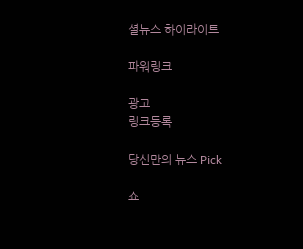셜뉴스 하이라이트

파워링크

광고
링크등록

당신만의 뉴스 Pick

쇼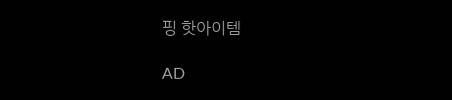핑 핫아이템

AD